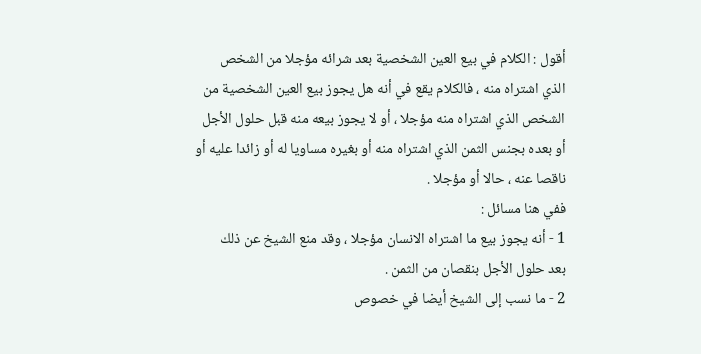أقول : الكلام في بيع العين الشخصية بعد شرائه مؤجلا من الشخص
الذي اشتراه منه ، فالكلام يقع في أنه هل يجوز بيع العين الشخصية من
الشخص الذي اشتراه منه مؤجلا ، أو لا يجوز بيعه منه قبل حلول الأجل
أو بعده بجنس الثمن الذي اشتراه منه أو بغيره مساويا له أو زائدا عليه أو
ناقصا عنه ، حالا أو مؤجلا .
ففي هنا مسائل :
1 - أنه يجوز بيع ما اشتراه الانسان مؤجلا ، وقد منع الشيخ عن ذلك
بعد حلول الأجل بنقصان من الثمن .
2 - ما نسب إلى الشيخ أيضا في خصوص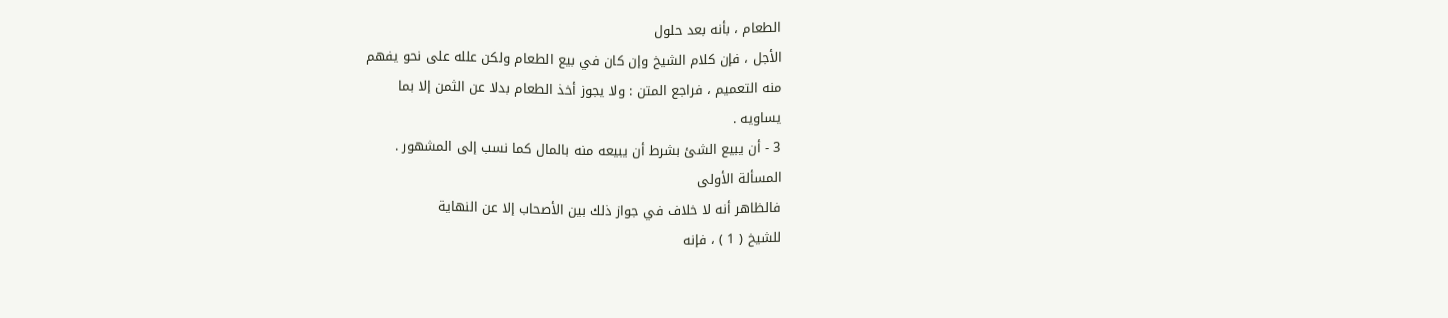الطعام ، بأنه بعد حلول
الأجل ، فإن كلام الشيخ وإن كان في بيع الطعام ولكن علله على نحو يفهم
منه التعميم ، فراجع المتن : ولا يجوز أخذ الطعام بدلا عن الثمن إلا بما
يساويه .
3 - أن يبيع الشئ بشرط أن يبيعه منه بالمال كما نسب إلى المشهور .
المسألة الأولى
فالظاهر أنه لا خلاف في جواز ذلك بين الأصحاب إلا عن النهاية
للشيخ ( 1 ) ، فإنه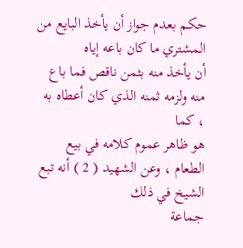حكم بعدم جواز أن يأخذ البايع من المشتري ما كان باعه إياه
أن يأخذ منه بثمن ناقص فما باع منه ولزمه ثمنه الذي كان أعطاه به ، كما
هو ظاهر عموم كلامه في بيع الطعام ، وعن الشهيد ( 2 ) أنه تبع الشيخ في ذلك
جماعة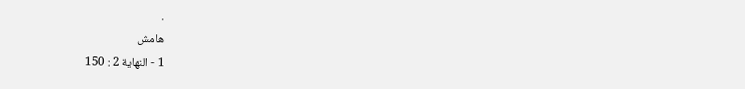.
هامش
1 - النهاية 2 : 150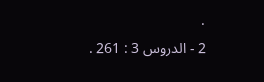.
2 - الدروس 3 : 261 .